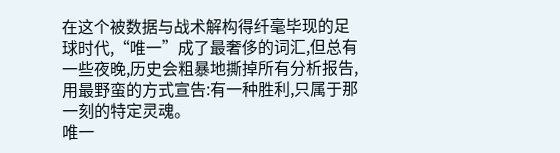在这个被数据与战术解构得纤毫毕现的足球时代,“唯一”成了最奢侈的词汇,但总有一些夜晚,历史会粗暴地撕掉所有分析报告,用最野蛮的方式宣告:有一种胜利,只属于那一刻的特定灵魂。
唯一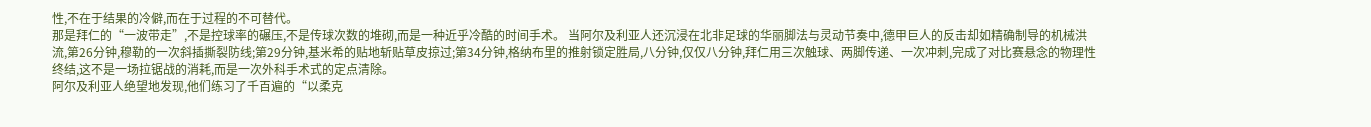性,不在于结果的冷僻,而在于过程的不可替代。
那是拜仁的“一波带走”,不是控球率的碾压,不是传球次数的堆砌,而是一种近乎冷酷的时间手术。 当阿尔及利亚人还沉浸在北非足球的华丽脚法与灵动节奏中,德甲巨人的反击却如精确制导的机械洪流,第26分钟,穆勒的一次斜插撕裂防线;第29分钟,基米希的贴地斩贴草皮掠过;第34分钟,格纳布里的推射锁定胜局,八分钟,仅仅八分钟,拜仁用三次触球、两脚传递、一次冲刺,完成了对比赛悬念的物理性终结,这不是一场拉锯战的消耗,而是一次外科手术式的定点清除。
阿尔及利亚人绝望地发现,他们练习了千百遍的“以柔克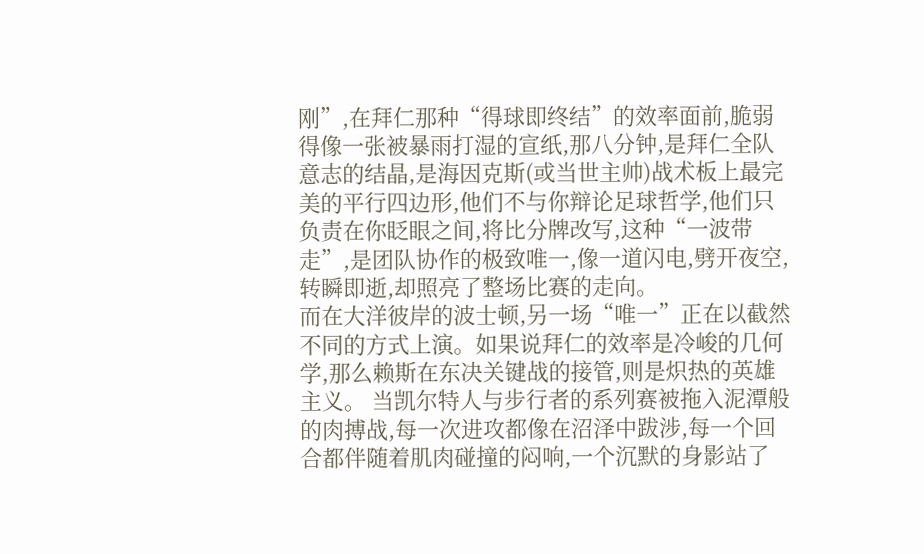刚”,在拜仁那种“得球即终结”的效率面前,脆弱得像一张被暴雨打湿的宣纸,那八分钟,是拜仁全队意志的结晶,是海因克斯(或当世主帅)战术板上最完美的平行四边形,他们不与你辩论足球哲学,他们只负责在你眨眼之间,将比分牌改写,这种“一波带走”,是团队协作的极致唯一,像一道闪电,劈开夜空,转瞬即逝,却照亮了整场比赛的走向。
而在大洋彼岸的波士顿,另一场“唯一”正在以截然不同的方式上演。如果说拜仁的效率是冷峻的几何学,那么赖斯在东决关键战的接管,则是炽热的英雄主义。 当凯尔特人与步行者的系列赛被拖入泥潭般的肉搏战,每一次进攻都像在沼泽中跋涉,每一个回合都伴随着肌肉碰撞的闷响,一个沉默的身影站了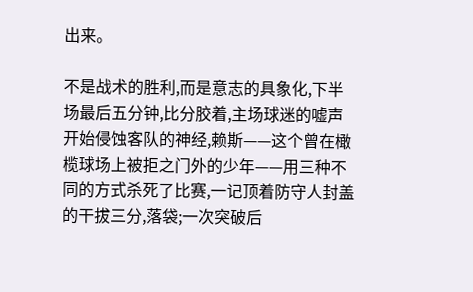出来。

不是战术的胜利,而是意志的具象化,下半场最后五分钟,比分胶着,主场球迷的嘘声开始侵蚀客队的神经,赖斯——这个曾在橄榄球场上被拒之门外的少年——用三种不同的方式杀死了比赛,一记顶着防守人封盖的干拔三分,落袋;一次突破后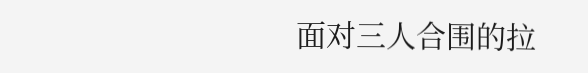面对三人合围的拉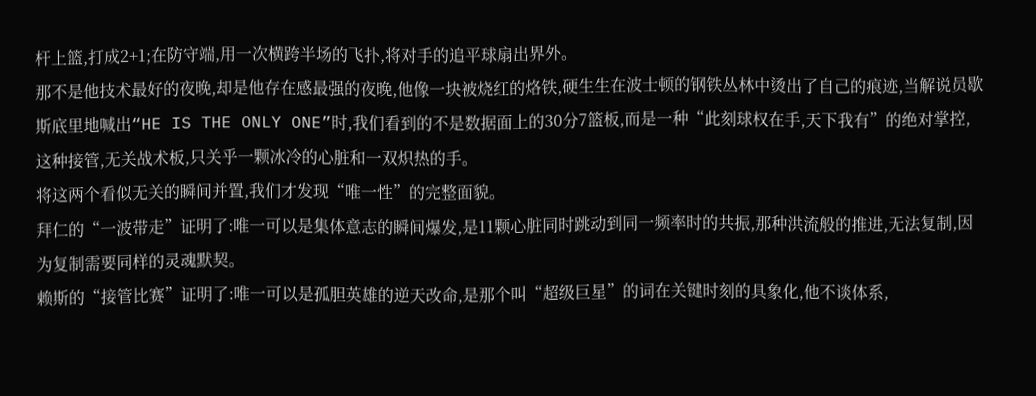杆上篮,打成2+1;在防守端,用一次横跨半场的飞扑,将对手的追平球扇出界外。
那不是他技术最好的夜晚,却是他存在感最强的夜晚,他像一块被烧红的烙铁,硬生生在波士顿的钢铁丛林中烫出了自己的痕迹,当解说员歇斯底里地喊出“HE IS THE ONLY ONE”时,我们看到的不是数据面上的30分7篮板,而是一种“此刻球权在手,天下我有”的绝对掌控,这种接管,无关战术板,只关乎一颗冰冷的心脏和一双炽热的手。
将这两个看似无关的瞬间并置,我们才发现“唯一性”的完整面貌。
拜仁的“一波带走”证明了:唯一可以是集体意志的瞬间爆发,是11颗心脏同时跳动到同一频率时的共振,那种洪流般的推进,无法复制,因为复制需要同样的灵魂默契。
赖斯的“接管比赛”证明了:唯一可以是孤胆英雄的逆天改命,是那个叫“超级巨星”的词在关键时刻的具象化,他不谈体系,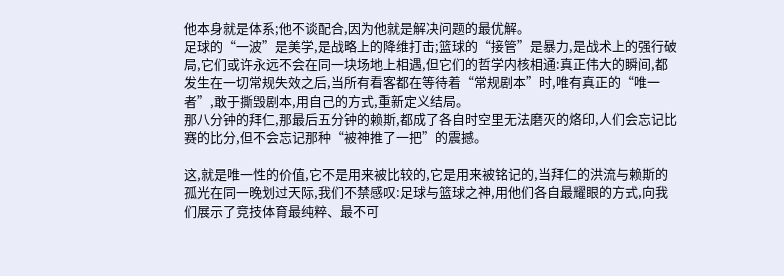他本身就是体系;他不谈配合,因为他就是解决问题的最优解。
足球的“一波”是美学,是战略上的降维打击;篮球的“接管”是暴力,是战术上的强行破局,它们或许永远不会在同一块场地上相遇,但它们的哲学内核相通:真正伟大的瞬间,都发生在一切常规失效之后,当所有看客都在等待着“常规剧本”时,唯有真正的“唯一者”,敢于撕毁剧本,用自己的方式,重新定义结局。
那八分钟的拜仁,那最后五分钟的赖斯,都成了各自时空里无法磨灭的烙印,人们会忘记比赛的比分,但不会忘记那种“被神推了一把”的震撼。

这,就是唯一性的价值,它不是用来被比较的,它是用来被铭记的,当拜仁的洪流与赖斯的孤光在同一晚划过天际,我们不禁感叹:足球与篮球之神,用他们各自最耀眼的方式,向我们展示了竞技体育最纯粹、最不可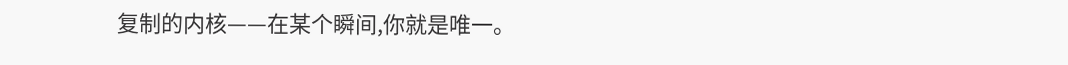复制的内核——在某个瞬间,你就是唯一。